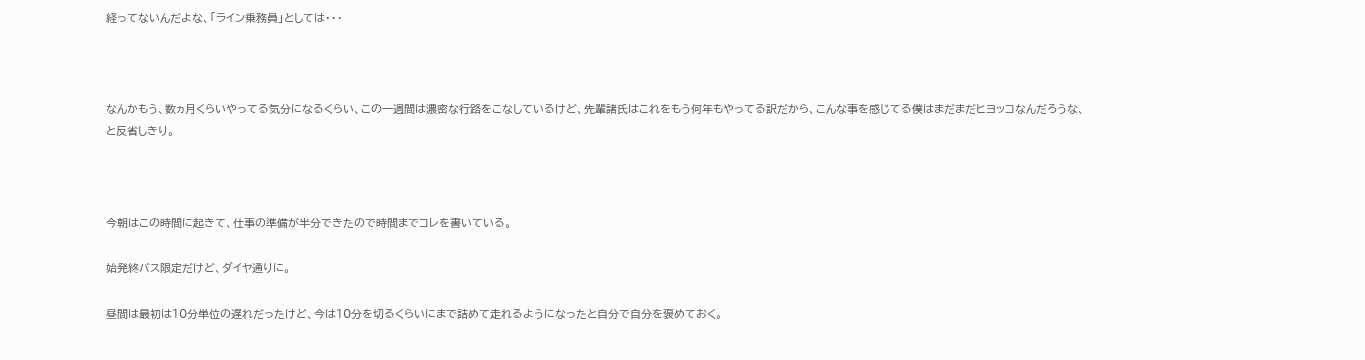経ってないんだよな、「ライン乗務員」としては・・・



なんかもう、数ヵ月くらいやってる気分になるくらい、この一週間は濃密な行路をこなしているけど、先輩諸氏はこれをもう何年もやってる訳だから、こんな事を感じてる僕はまだまだヒヨッコなんだろうな、と反省しきり。



今朝はこの時間に起きて、仕事の準備が半分できたので時間までコレを書いている。

始発終バス限定だけど、ダイヤ通りに。

昼間は最初は10分単位の遅れだったけど、今は10分を切るくらいにまで詰めて走れるようになったと自分で自分を褒めておく。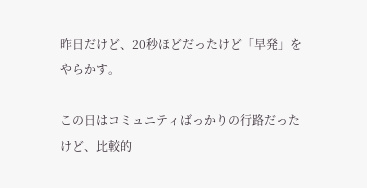昨日だけど、20秒ほどだったけど「早発」をやらかす。

この日はコミュニティばっかりの行路だったけど、比較的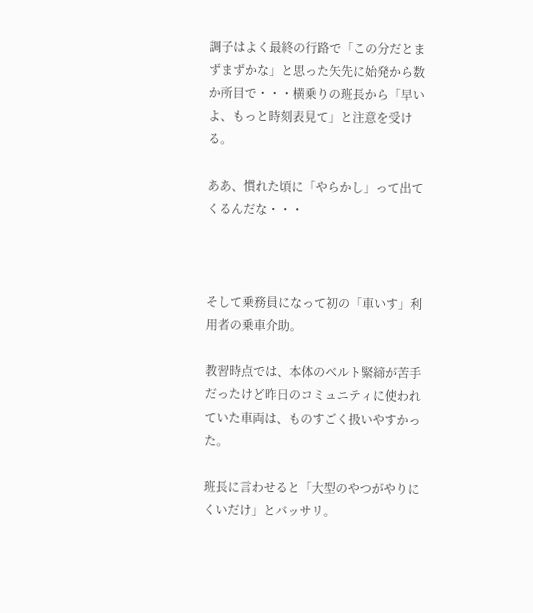調子はよく最終の行路で「この分だとまずまずかな」と思った矢先に始発から数か所目で・・・横乗りの班長から「早いよ、もっと時刻表見て」と注意を受ける。

ああ、慣れた頃に「やらかし」って出てくるんだな・・・



そして乗務員になって初の「車いす」利用者の乗車介助。

教習時点では、本体のベルト緊締が苦手だったけど昨日のコミュニティに使われていた車両は、ものすごく扱いやすかった。

班長に言わせると「大型のやつがやりにくいだけ」とバッサリ。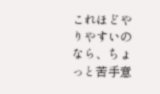これほどやりやすいのなら、ちょっと苦手意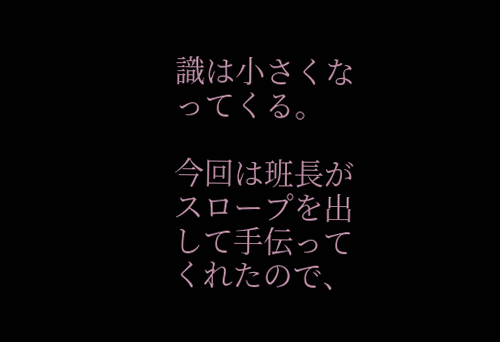識は小さくなってくる。

今回は班長がスロープを出して手伝ってくれたので、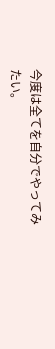今度は全てを自分でやってみたい。